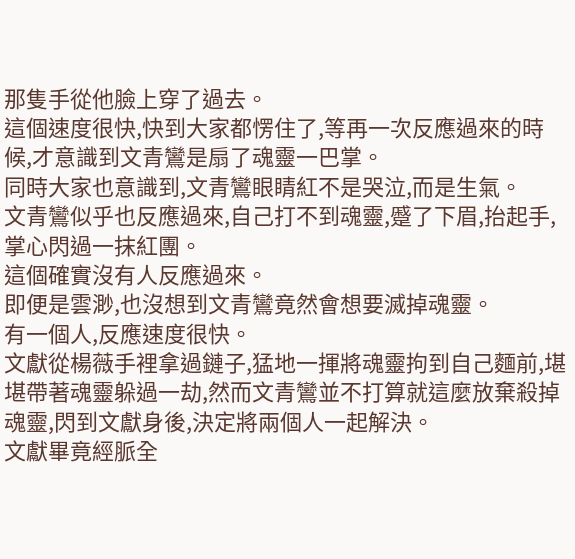那隻手從他臉上穿了過去。
這個速度很快,快到大家都愣住了,等再一次反應過來的時候,才意識到文青鸞是扇了魂靈一巴掌。
同時大家也意識到,文青鸞眼睛紅不是哭泣,而是生氣。
文青鸞似乎也反應過來,自己打不到魂靈,蹙了下眉,抬起手,掌心閃過一抹紅團。
這個確實沒有人反應過來。
即便是雲渺,也沒想到文青鸞竟然會想要滅掉魂靈。
有一個人,反應速度很快。
文獻從楊薇手裡拿過鏈子,猛地一揮將魂靈拘到自己麵前,堪堪帶著魂靈躲過一劫,然而文青鸞並不打算就這麼放棄殺掉魂靈,閃到文獻身後,決定將兩個人一起解決。
文獻畢竟經脈全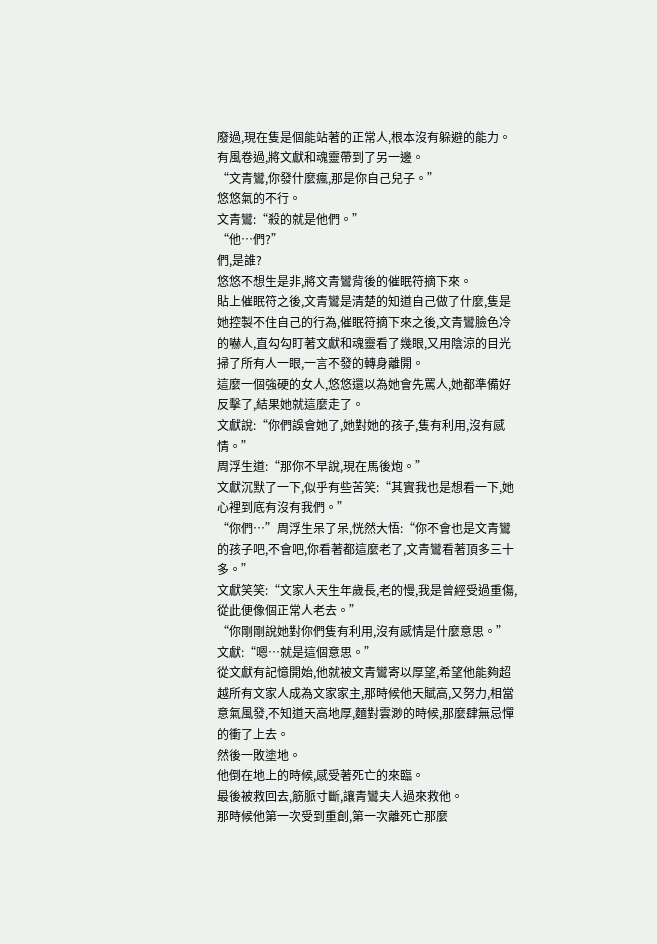廢過,現在隻是個能站著的正常人,根本沒有躲避的能力。
有風卷過,將文獻和魂靈帶到了另一邊。
“文青鸞,你發什麼瘋,那是你自己兒子。”
悠悠氣的不行。
文青鸞:“殺的就是他們。”
“他…們?”
們,是誰?
悠悠不想生是非,將文青鸞背後的催眠符摘下來。
貼上催眠符之後,文青鸞是清楚的知道自己做了什麼,隻是她控製不住自己的行為,催眠符摘下來之後,文青鸞臉色冷的嚇人,直勾勾盯著文獻和魂靈看了幾眼,又用陰涼的目光掃了所有人一眼,一言不發的轉身離開。
這麼一個強硬的女人,悠悠還以為她會先罵人,她都準備好反擊了,結果她就這麼走了。
文獻說:“你們誤會她了,她對她的孩子,隻有利用,沒有感情。”
周浮生道:“那你不早說,現在馬後炮。”
文獻沉默了一下,似乎有些苦笑:“其實我也是想看一下,她心裡到底有沒有我們。”
“你們…”周浮生呆了呆,恍然大悟:“你不會也是文青鸞的孩子吧,不會吧,你看著都這麼老了,文青鸞看著頂多三十多。”
文獻笑笑:“文家人天生年歲長,老的慢,我是曾經受過重傷,從此便像個正常人老去。”
“你剛剛說她對你們隻有利用,沒有感情是什麼意思。”
文獻:“嗯…就是這個意思。”
從文獻有記憶開始,他就被文青鸞寄以厚望,希望他能夠超越所有文家人成為文家家主,那時候他天賦高,又努力,相當意氣風發,不知道天高地厚,麵對雲渺的時候,那麼肆無忌憚的衝了上去。
然後一敗塗地。
他倒在地上的時候,感受著死亡的來臨。
最後被救回去,筋脈寸斷,讓青鸞夫人過來救他。
那時候他第一次受到重創,第一次離死亡那麼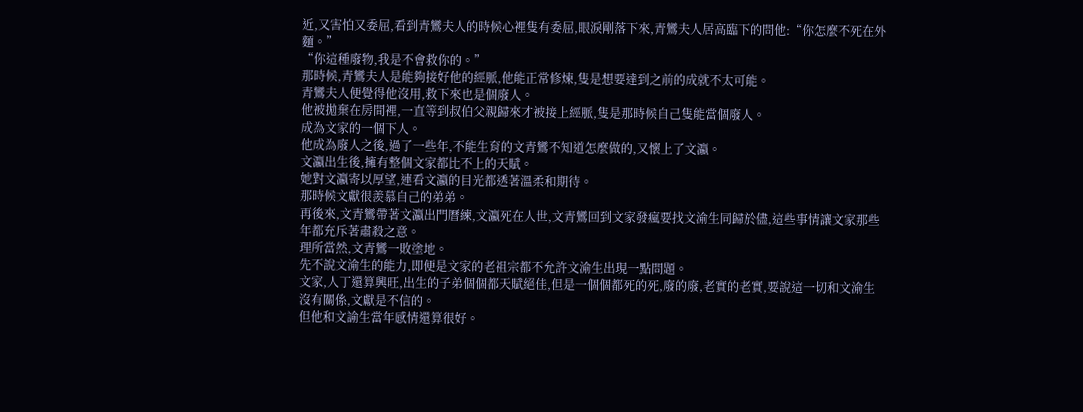近,又害怕又委屈,看到青鸞夫人的時候心裡隻有委屈,眼淚剛落下來,青鸞夫人居高臨下的問他:“你怎麼不死在外麵。”
“你這種廢物,我是不會救你的。”
那時候,青鸞夫人是能夠接好他的經脈,他能正常修煉,隻是想要達到之前的成就不太可能。
青鸞夫人便覺得他沒用,救下來也是個廢人。
他被拋棄在房間裡,一直等到叔伯父親歸來才被接上經脈,隻是那時候自己隻能當個廢人。
成為文家的一個下人。
他成為廢人之後,過了一些年,不能生育的文青鸞不知道怎麼做的,又懷上了文瀛。
文瀛出生後,擁有整個文家都比不上的天賦。
她對文瀛寄以厚望,連看文瀛的目光都透著溫柔和期待。
那時候文獻很羨慕自己的弟弟。
再後來,文青鸞帶著文瀛出門曆練,文瀛死在人世,文青鸞回到文家發瘋要找文渝生同歸於儘,這些事情讓文家那些年都充斥著肅殺之意。
理所當然,文青鸞一敗塗地。
先不說文渝生的能力,即便是文家的老祖宗都不允許文渝生出現一點問題。
文家,人丁還算興旺,出生的子弟個個都天賦絕佳,但是一個個都死的死,廢的廢,老實的老實,要說這一切和文渝生沒有關係,文獻是不信的。
但他和文諭生當年感情還算很好。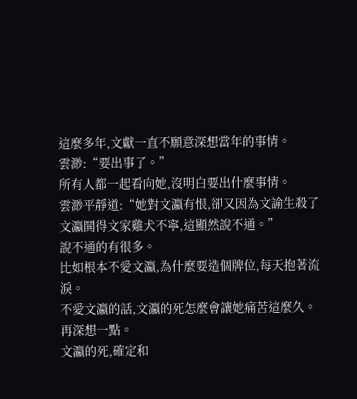這麼多年,文獻一直不願意深想當年的事情。
雲渺:“要出事了。”
所有人都一起看向她,沒明白要出什麼事情。
雲渺平靜道:“她對文瀛有恨,卻又因為文諭生殺了文瀛鬨得文家雞犬不寧,這顯然說不通。”
說不通的有很多。
比如根本不愛文瀛,為什麼要造個牌位,每天抱著流淚。
不愛文瀛的話,文瀛的死怎麼會讓她痛苦這麼久。
再深想一點。
文瀛的死,確定和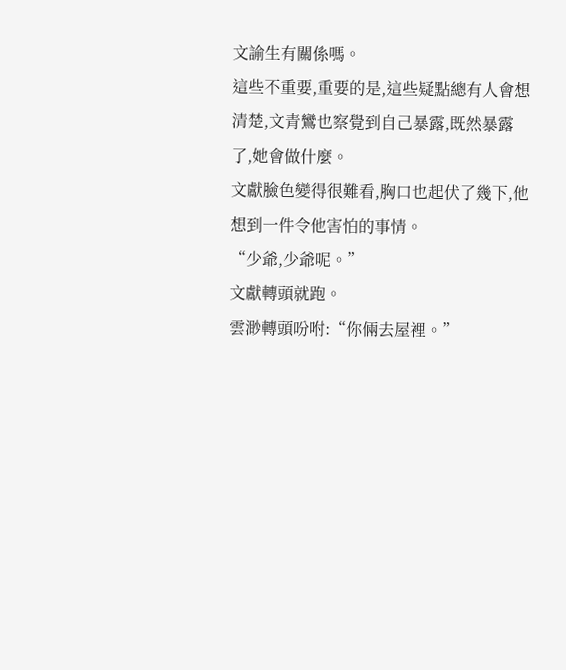文諭生有關係嗎。
這些不重要,重要的是,這些疑點總有人會想清楚,文青鸞也察覺到自己暴露,既然暴露了,她會做什麼。
文獻臉色變得很難看,胸口也起伏了幾下,他想到一件令他害怕的事情。
“少爺,少爺呢。”
文獻轉頭就跑。
雲渺轉頭吩咐:“你倆去屋裡。”